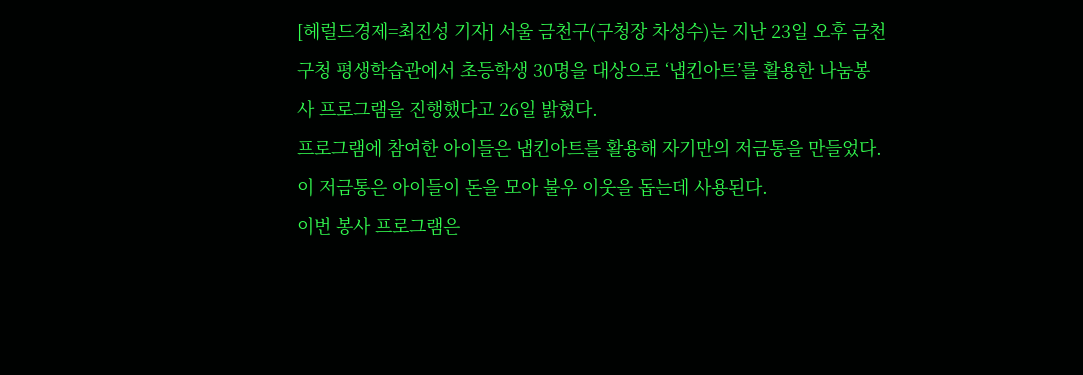[헤럴드경제=최진성 기자] 서울 금천구(구청장 차성수)는 지난 23일 오후 금천구청 평생학습관에서 초등학생 30명을 대상으로 ‘냅킨아트’를 활용한 나눔봉사 프로그램을 진행했다고 26일 밝혔다.
프로그램에 참여한 아이들은 냅킨아트를 활용해 자기만의 저금통을 만들었다. 이 저금통은 아이들이 돈을 모아 불우 이웃을 돕는데 사용된다.
이번 봉사 프로그램은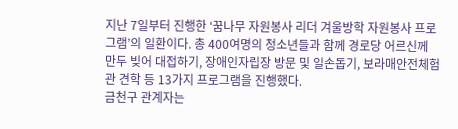지난 7일부터 진행한 ‘꿈나무 자원봉사 리더 겨울방학 자원봉사 프로그램’의 일환이다. 총 400여명의 청소년들과 함께 경로당 어르신께 만두 빚어 대접하기, 장애인자립장 방문 및 일손돕기, 보라매안전체험관 견학 등 13가지 프로그램을 진행했다.
금천구 관계자는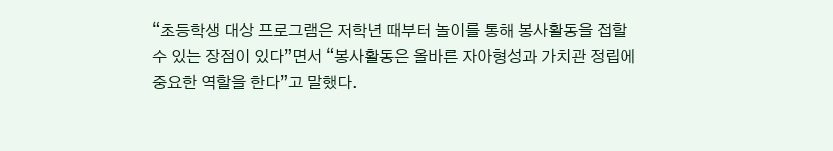“초등학생 대상 프로그램은 저학년 때부터 놀이를 통해 봉사활동을 접할 수 있는 장점이 있다”면서 “봉사활동은 올바른 자아형성과 가치관 정립에 중요한 역할을 한다”고 말했다.